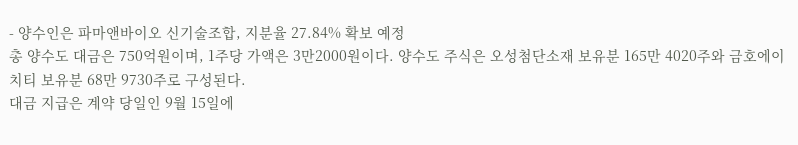- 양수인은 파마앤바이오 신기술조합, 지분율 27.84% 확보 예정
총 양수도 대금은 750억원이며, 1주당 가액은 3만2000원이다. 양수도 주식은 오성첨단소재 보유분 165만 4020주와 금호에이치티 보유분 68만 9730주로 구성된다.
대금 지급은 계약 당일인 9월 15일에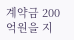계약금 200억원을 지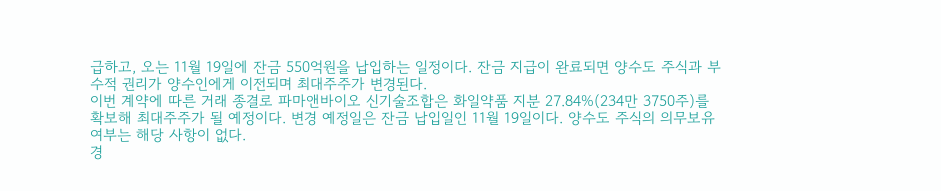급하고, 오는 11월 19일에 잔금 550억원을 납입하는 일정이다. 잔금 지급이 완료되면 양수도 주식과 부수적 권리가 양수인에게 이전되며 최대주주가 변경된다.
이번 계약에 따른 거래 종결로 파마앤바이오 신기술조합은 화일약품 지분 27.84%(234만 3750주)를 확보해 최대주주가 될 예정이다. 변경 예정일은 잔금 납입일인 11월 19일이다. 양수도 주식의 의무보유 여부는 해당 사항이 없다.
경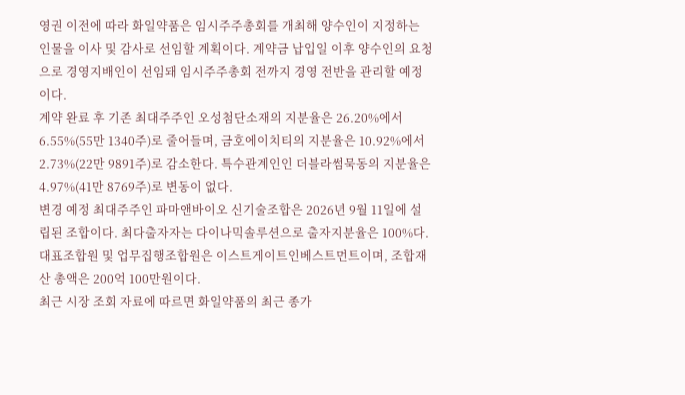영권 이전에 따라 화일약품은 임시주주총회를 개최해 양수인이 지정하는 인물을 이사 및 감사로 선임할 계획이다. 계약금 납입일 이후 양수인의 요청으로 경영지배인이 선임돼 임시주주총회 전까지 경영 전반을 관리할 예정이다.
계약 완료 후 기존 최대주주인 오성첨단소재의 지분율은 26.20%에서 6.55%(55만 1340주)로 줄어들며, 금호에이치티의 지분율은 10.92%에서 2.73%(22만 9891주)로 감소한다. 특수관계인인 더블라썸묵동의 지분율은 4.97%(41만 8769주)로 변동이 없다.
변경 예정 최대주주인 파마앤바이오 신기술조합은 2026년 9월 11일에 설립된 조합이다. 최다출자자는 다이나믹솔루션으로 출자지분율은 100%다. 대표조합원 및 업무집행조합원은 이스트게이트인베스트먼트이며, 조합재산 총액은 200억 100만원이다.
최근 시장 조회 자료에 따르면 화일약품의 최근 종가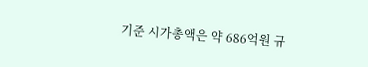기준 시가총액은 약 686억원 규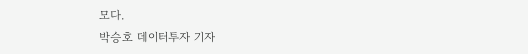모다.
박승호 데이터투자 기자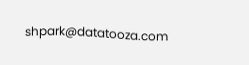shpark@datatooza.com